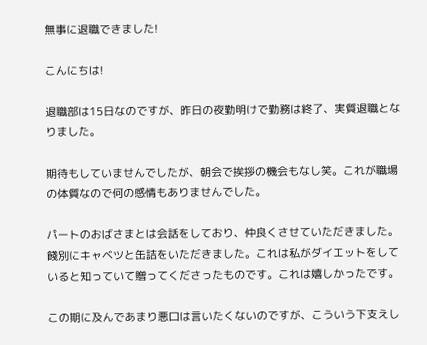無事に退職できました!

こんにちは!

退職部は15日なのですが、昨日の夜勤明けで勤務は終了、実質退職となりました。

期待もしていませんでしたが、朝会で挨拶の機会もなし笑。これが職場の体質なので何の感情もありませんでした。

パートのおばさまとは会話をしており、仲良くさせていただきました。餞別にキャベツと缶詰をいただきました。これは私がダイエットをしていると知っていて贈ってくださったものです。これは嬉しかったです。

この期に及んであまり悪口は言いたくないのですが、こういう下支えし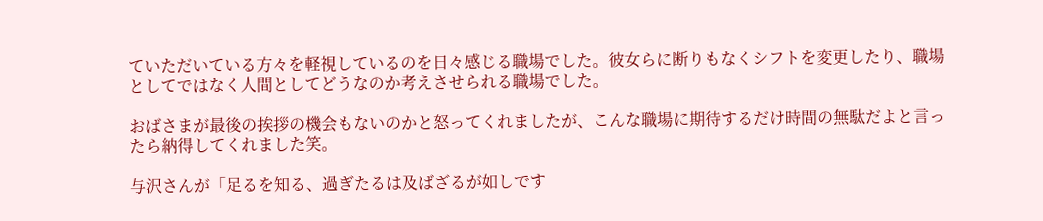ていただいている方々を軽視しているのを日々感じる職場でした。彼女らに断りもなくシフトを変更したり、職場としてではなく人間としてどうなのか考えさせられる職場でした。

おばさまが最後の挨拶の機会もないのかと怒ってくれましたが、こんな職場に期待するだけ時間の無駄だよと言ったら納得してくれました笑。

与沢さんが「足るを知る、過ぎたるは及ばざるが如しです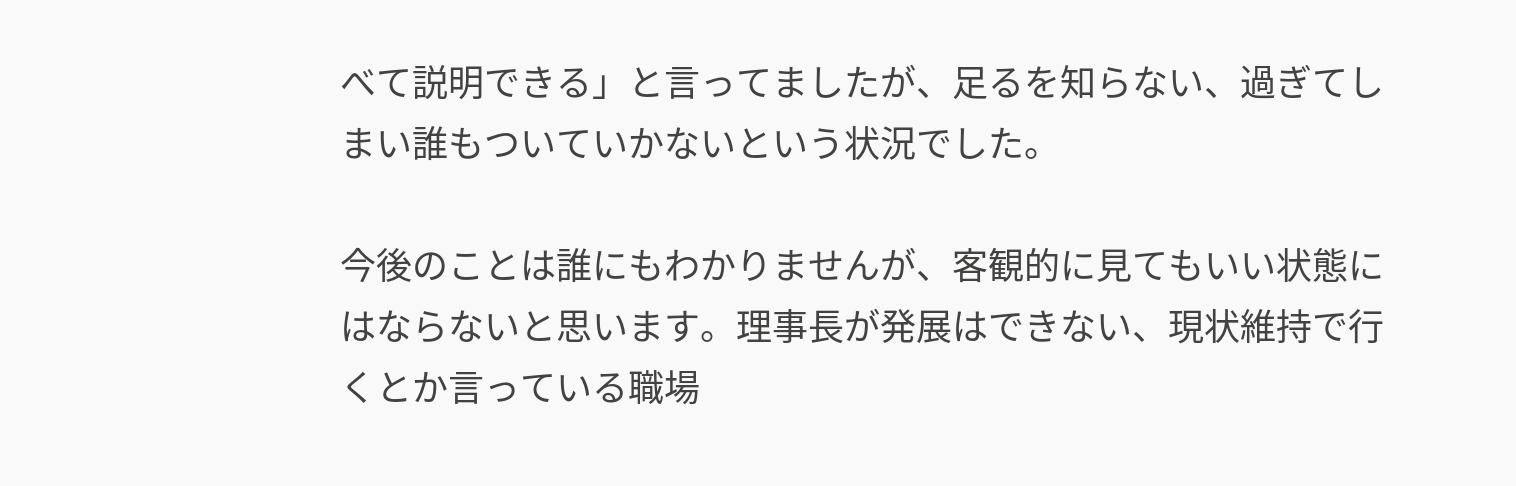べて説明できる」と言ってましたが、足るを知らない、過ぎてしまい誰もついていかないという状況でした。

今後のことは誰にもわかりませんが、客観的に見てもいい状態にはならないと思います。理事長が発展はできない、現状維持で行くとか言っている職場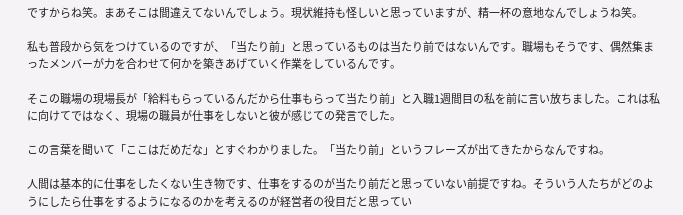ですからね笑。まあそこは間違えてないんでしょう。現状維持も怪しいと思っていますが、精一杯の意地なんでしょうね笑。

私も普段から気をつけているのですが、「当たり前」と思っているものは当たり前ではないんです。職場もそうです、偶然集まったメンバーが力を合わせて何かを築きあげていく作業をしているんです。

そこの職場の現場長が「給料もらっているんだから仕事もらって当たり前」と入職1週間目の私を前に言い放ちました。これは私に向けてではなく、現場の職員が仕事をしないと彼が感じての発言でした。

この言葉を聞いて「ここはだめだな」とすぐわかりました。「当たり前」というフレーズが出てきたからなんですね。

人間は基本的に仕事をしたくない生き物です、仕事をするのが当たり前だと思っていない前提ですね。そういう人たちがどのようにしたら仕事をするようになるのかを考えるのが経営者の役目だと思ってい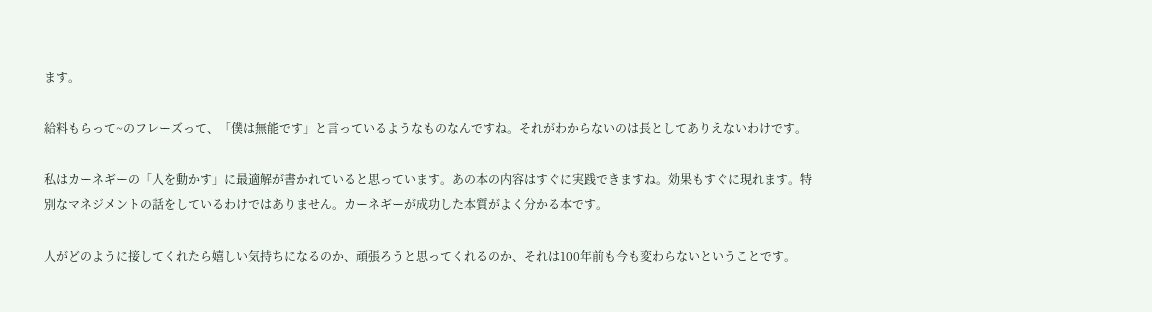ます。

給料もらって~のフレーズって、「僕は無能です」と言っているようなものなんですね。それがわからないのは長としてありえないわけです。

私はカーネギーの「人を動かす」に最適解が書かれていると思っています。あの本の内容はすぐに実践できますね。効果もすぐに現れます。特別なマネジメントの話をしているわけではありません。カーネギーが成功した本質がよく分かる本です。

人がどのように接してくれたら嬉しい気持ちになるのか、頑張ろうと思ってくれるのか、それは100年前も今も変わらないということです。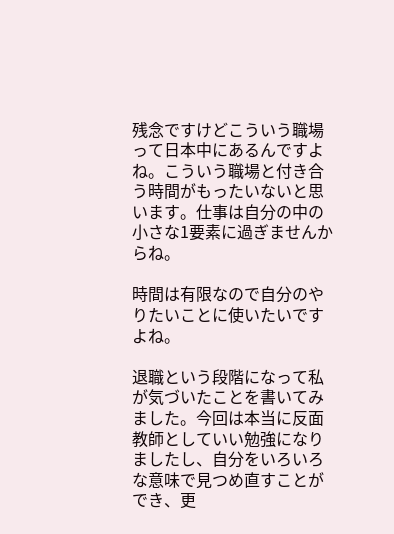残念ですけどこういう職場って日本中にあるんですよね。こういう職場と付き合う時間がもったいないと思います。仕事は自分の中の小さな1要素に過ぎませんからね。

時間は有限なので自分のやりたいことに使いたいですよね。

退職という段階になって私が気づいたことを書いてみました。今回は本当に反面教師としていい勉強になりましたし、自分をいろいろな意味で見つめ直すことができ、更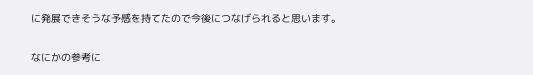に発展できそうな予感を持てたので今後につなげられると思います。

なにかの参考に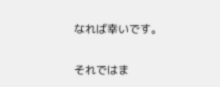なれば幸いです。

それではま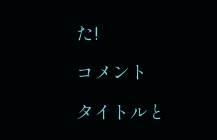た!

コメント

タイトルと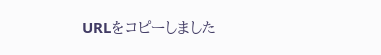URLをコピーしました